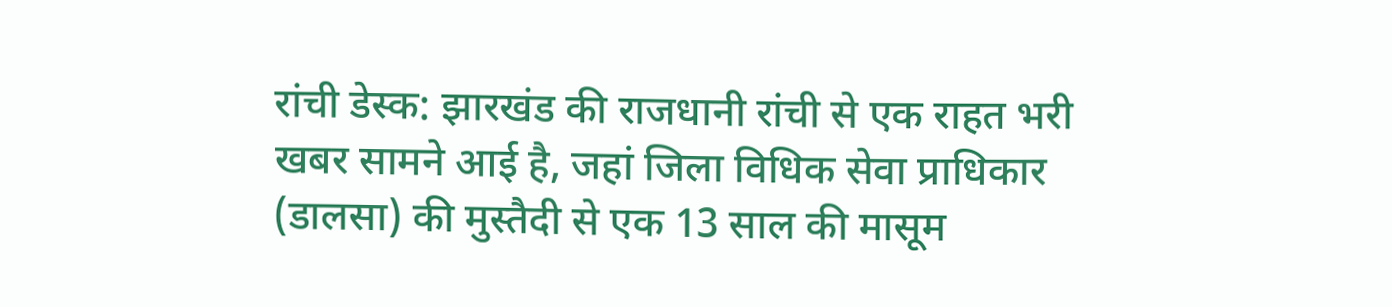रांची डेस्क: झारखंड की राजधानी रांची से एक राहत भरी खबर सामने आई है, जहां जिला विधिक सेवा प्राधिकार (डालसा) की मुस्तैदी से एक 13 साल की मासूम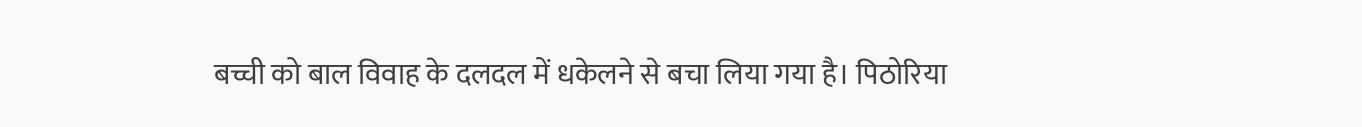बच्ची को बाल विवाह के दलदल में धकेलने से बचा लिया गया है। पिठोरिया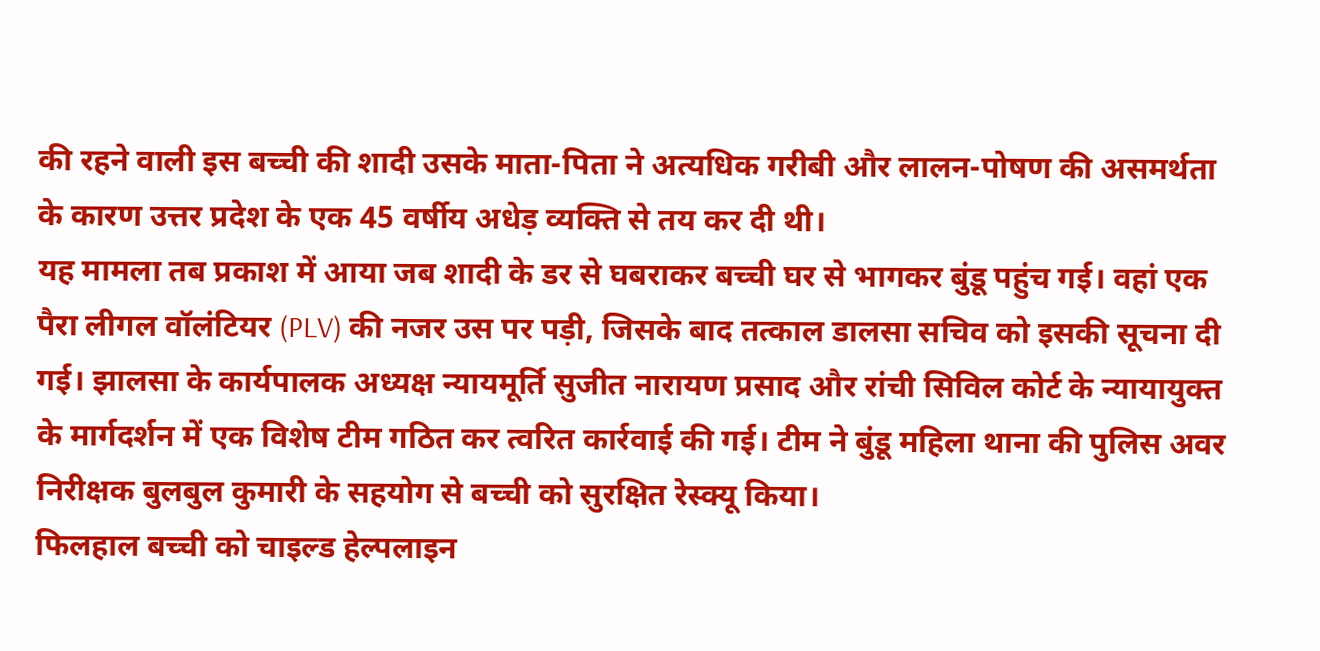की रहने वाली इस बच्ची की शादी उसके माता-पिता ने अत्यधिक गरीबी और लालन-पोषण की असमर्थता के कारण उत्तर प्रदेश के एक 45 वर्षीय अधेड़ व्यक्ति से तय कर दी थी।
यह मामला तब प्रकाश में आया जब शादी के डर से घबराकर बच्ची घर से भागकर बुंडू पहुंच गई। वहां एक पैरा लीगल वॉलंटियर (PLV) की नजर उस पर पड़ी, जिसके बाद तत्काल डालसा सचिव को इसकी सूचना दी गई। झालसा के कार्यपालक अध्यक्ष न्यायमूर्ति सुजीत नारायण प्रसाद और रांची सिविल कोर्ट के न्यायायुक्त के मार्गदर्शन में एक विशेष टीम गठित कर त्वरित कार्रवाई की गई। टीम ने बुंडू महिला थाना की पुलिस अवर निरीक्षक बुलबुल कुमारी के सहयोग से बच्ची को सुरक्षित रेस्क्यू किया।
फिलहाल बच्ची को चाइल्ड हेल्पलाइन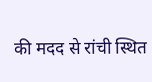की मदद से रांची स्थित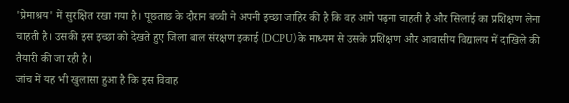'प्रेमाश्रय' में सुरक्षित रखा गया है। पूछताछ के दौरान बच्ची ने अपनी इच्छा जाहिर की है कि वह आगे पढ़ना चाहती है और सिलाई का प्रशिक्षण लेना चाहती है। उसकी इस इच्छा को देखते हुए जिला बाल संरक्षण इकाई (DCPU) के माध्यम से उसके प्रशिक्षण और आवासीय विद्यालय में दाखिले की तैयारी की जा रही है।
जांच में यह भी खुलासा हुआ है कि इस विवाह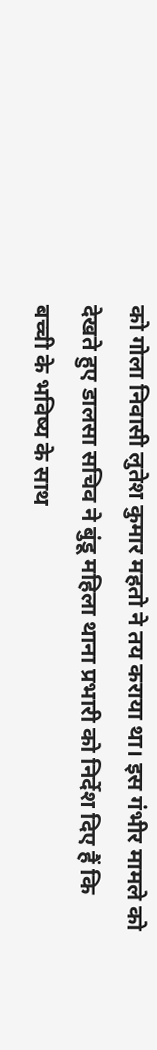को गोला निवासी लुतेश कुमार महतो ने तय कराया था। इस गंभीर मामले को देखते हुए डालसा सचिव ने बुंडू महिला थाना प्रभारी को निर्देश दिए हैं कि बच्ची के भविष्य के साथ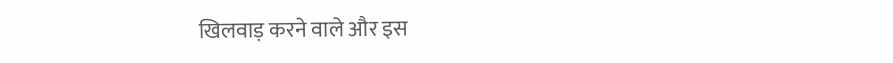खिलवाड़ करने वाले और इस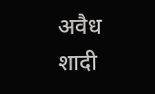अवैध शादी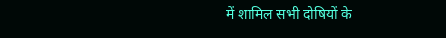में शामिल सभी दोषियों के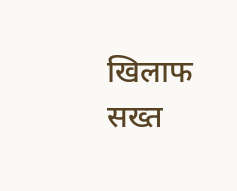खिलाफ सख्त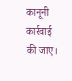कानूनी कार्रवाई की जाए।